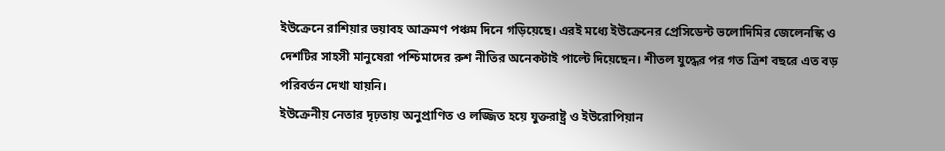ইউক্রেনে রাশিয়ার ভয়াবহ আক্রমণ পঞ্চম দিনে গড়িয়েছে। এরই মধ্যে ইউক্রেনের প্রেসিডেন্ট ভলোদিমির জেলেনস্কি ও দেশটির সাহসী মানুষেরা পশ্চিমাদের রুশ নীতির অনেকটাই পাল্টে দিয়েছেন। শীতল যুদ্ধের পর গত ত্রিশ বছরে এত বড় পরিবর্তন দেখা যায়নি।
ইউক্রেনীয় নেতার দৃঢ়তায় অনুপ্রাণিত ও লজ্জিত হয়ে যুক্তরাষ্ট্র ও ইউরোপিয়ান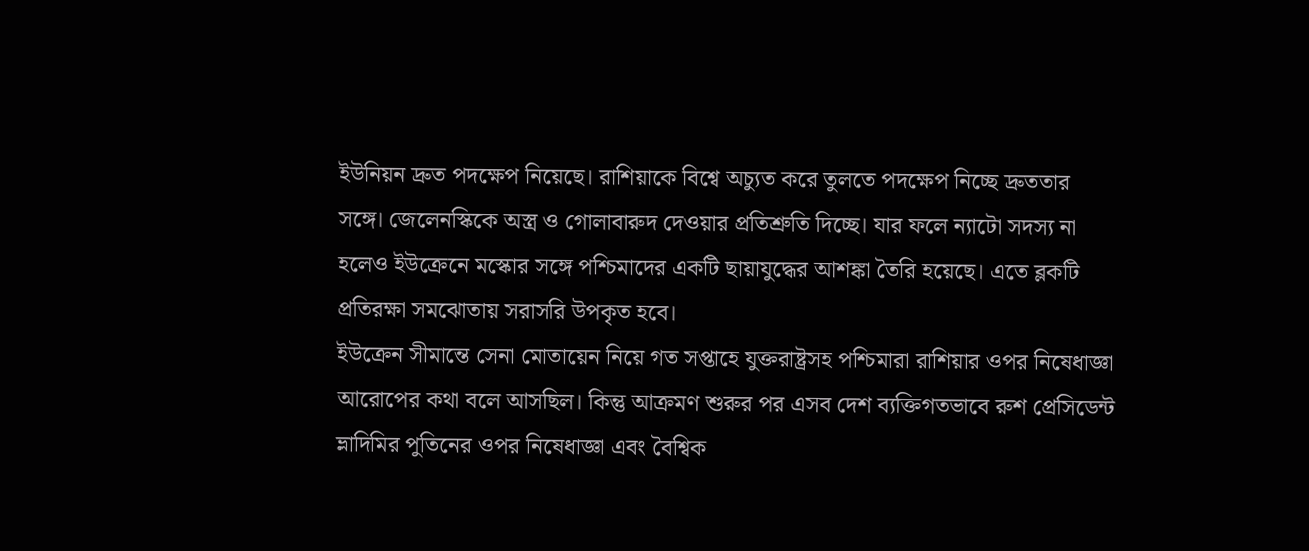ইউনিয়ন দ্রুত পদক্ষেপ নিয়েছে। রাশিয়াকে বিশ্বে অচ্যুত করে তুলতে পদক্ষেপ নিচ্ছে দ্রুততার সঙ্গে। জেলেনস্কিকে অস্ত্র ও গোলাবারুদ দেওয়ার প্রতিশ্রুতি দিচ্ছে। যার ফলে ন্যাটো সদস্য না হলেও ইউক্রেনে মস্কোর সঙ্গে পশ্চিমাদের একটি ছায়াযুদ্ধের আশঙ্কা তৈরি হয়েছে। এতে ব্লকটি প্রতিরক্ষা সমঝোতায় সরাসরি উপকৃত হবে।
ইউক্রেন সীমান্তে সেনা মোতায়েন নিয়ে গত সপ্তাহে যুক্তরাষ্ট্রসহ পশ্চিমারা রাশিয়ার ওপর নিষেধাজ্ঞা আরোপের কথা বলে আসছিল। কিন্তু আক্রমণ শুরুর পর এসব দেশ ব্যক্তিগতভাবে রুশ প্রেসিডেন্ট ভ্লাদিমির পুতিনের ওপর নিষেধাজ্ঞা এবং বৈশ্বিক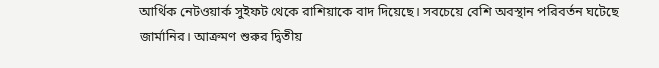আর্থিক নেটওয়ার্ক সুইফট থেকে রাশিয়াকে বাদ দিয়েছে। সবচেয়ে বেশি অবস্থান পরিবর্তন ঘটেছে জার্মানির। আক্রমণ শুরুর দ্বিতীয়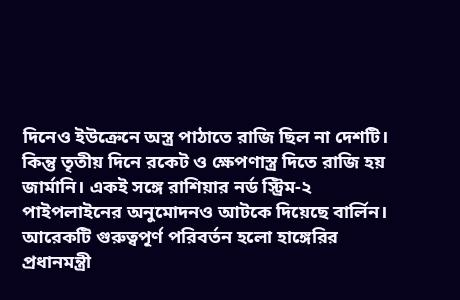দিনেও ইউক্রেনে অস্ত্র পাঠাতে রাজি ছিল না দেশটি। কিন্তু তৃতীয় দিনে রকেট ও ক্ষেপণাস্ত্র দিতে রাজি হয় জার্মানি। একই সঙ্গে রাশিয়ার নর্ড স্ট্রিম-২ পাইপলাইনের অনুমোদনও আটকে দিয়েছে বার্লিন।
আরেকটি গুরুত্বপূর্ণ পরিবর্তন হলো হাঙ্গেরির প্রধানমন্ত্রী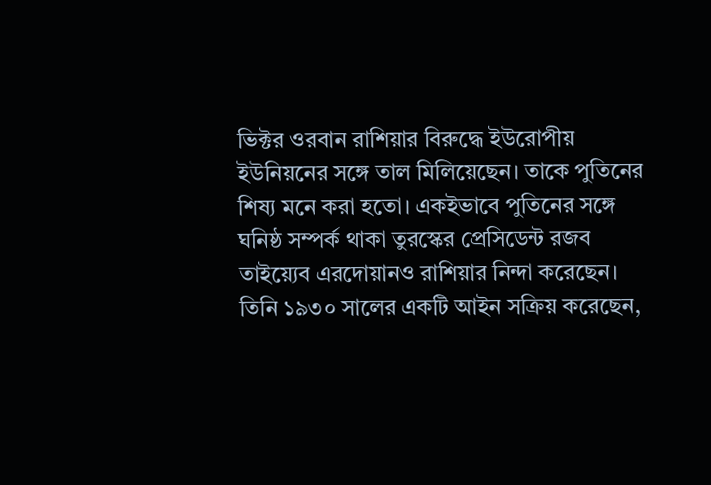ভিক্টর ওরবান রাশিয়ার বিরুদ্ধে ইউরোপীয় ইউনিয়নের সঙ্গে তাল মিলিয়েছেন। তাকে পুতিনের শিষ্য মনে করা হতো। একইভাবে পুতিনের সঙ্গে ঘনিষ্ঠ সম্পর্ক থাকা তুরস্কের প্রেসিডেন্ট রজব তাইয়্যেব এরদোয়ানও রাশিয়ার নিন্দা করেছেন। তিনি ১৯৩০ সালের একটি আইন সক্রিয় করেছেন,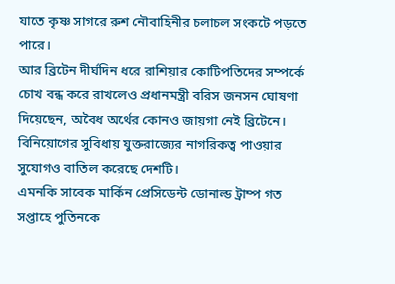যাতে কৃষ্ণ সাগরে রুশ নৌবাহিনীর চলাচল সংকটে পড়তে পারে।
আর ব্রিটেন দীর্ঘদিন ধরে রাশিয়ার কোটিপতিদের সম্পর্কে চোখ বন্ধ করে রাখলেও প্রধানমন্ত্রী বরিস জনসন ঘোষণা দিয়েছেন, অবৈধ অর্থের কোনও জায়গা নেই ব্রিটেনে। বিনিয়োগের সুবিধায় যুক্তরাজ্যের নাগরিকত্ব পাওয়ার সুযোগও বাতিল করেছে দেশটি।
এমনকি সাবেক মার্কিন প্রেসিডেন্ট ডোনাল্ড ট্রাম্প গত সপ্তাহে পুতিনকে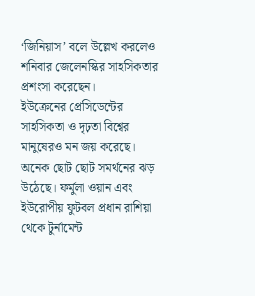‘জিনিয়াস’ বলে উল্লেখ করলেও শনিবার জেলেনস্কির সাহসিকতার প্রশংসা করেছেন।
ইউক্রেনের প্রেসিডেন্টের সাহসিকতা ও দৃঢ়তা বিশ্বের মানুষেরও মন জয় করেছে। অনেক ছোট ছোট সমর্থনের ঝড় উঠেছে। ফর্মুলা ওয়ান এবং ইউরোপীয় ফুটবল প্রধান রাশিয়া থেকে টুর্নামেন্ট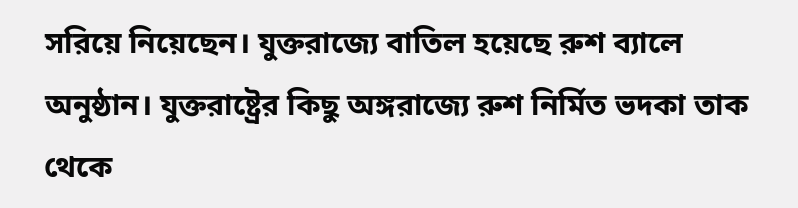সরিয়ে নিয়েছেন। যুক্তরাজ্যে বাতিল হয়েছে রুশ ব্যালে অনুষ্ঠান। যুক্তরাষ্ট্রের কিছু অঙ্গরাজ্যে রুশ নির্মিত ভদকা তাক থেকে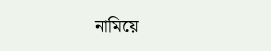নামিয়ে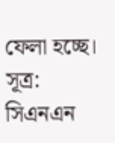ফেলা হচ্ছে।
সূত্র: সিএনএন